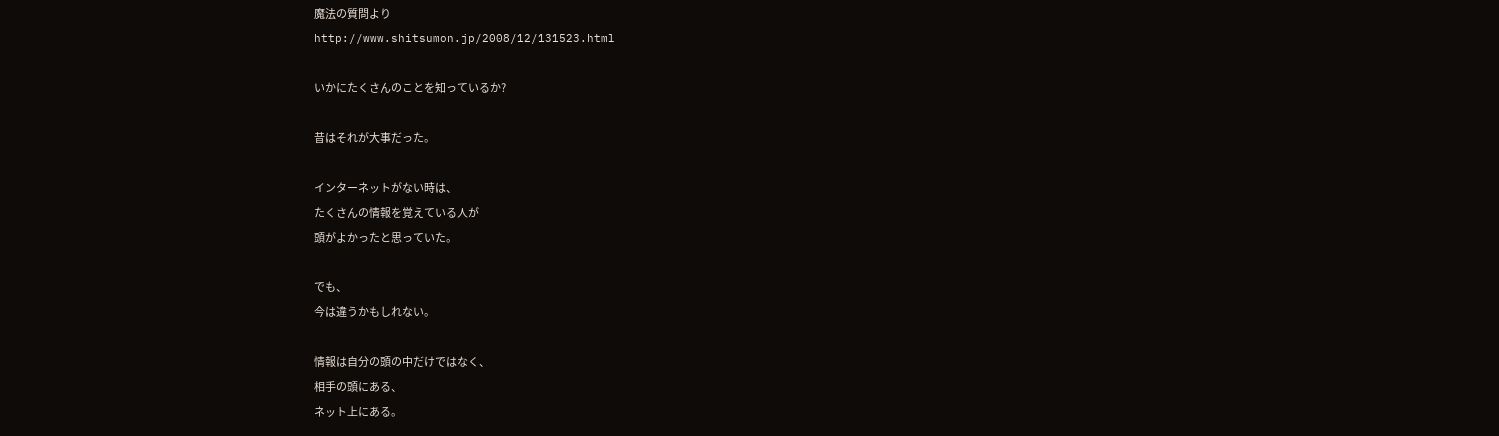魔法の質問より
http://www.shitsumon.jp/2008/12/131523.html

いかにたくさんのことを知っているか?

昔はそれが大事だった。

インターネットがない時は、
たくさんの情報を覚えている人が
頭がよかったと思っていた。

でも、
今は違うかもしれない。

情報は自分の頭の中だけではなく、
相手の頭にある、
ネット上にある。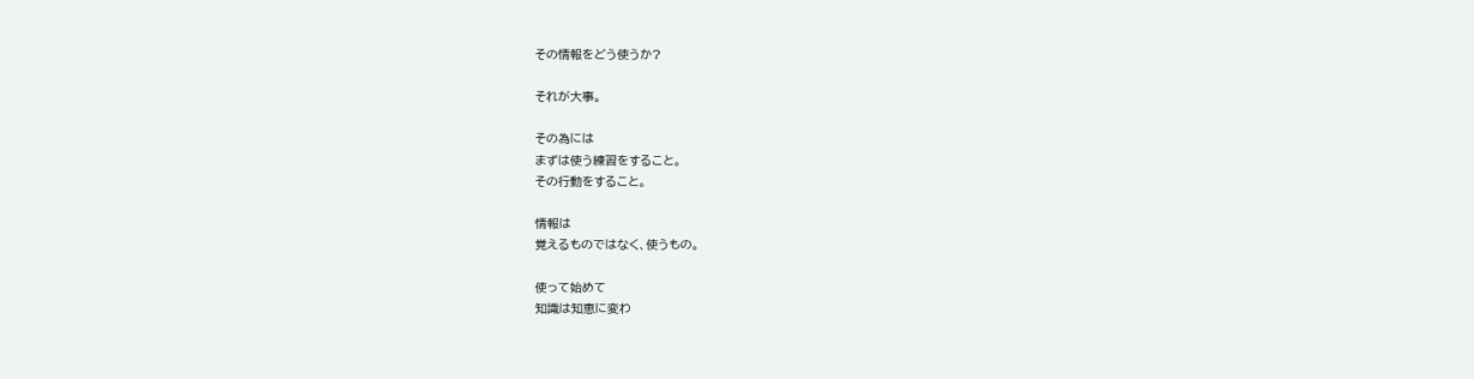その情報をどう使うか?

それが大事。

その為には
まずは使う練習をすること。
その行動をすること。

情報は
覚えるものではなく、使うもの。

使って始めて
知識は知恵に変わ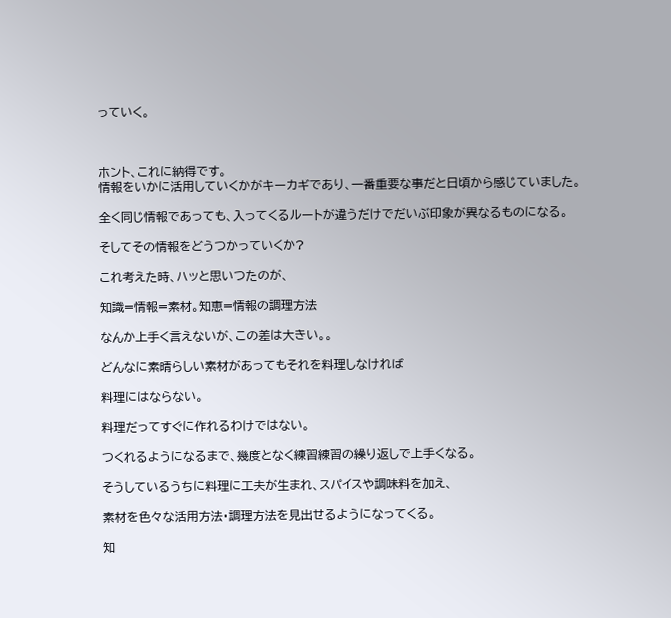っていく。



ホント、これに納得です。
情報をいかに活用していくかがキーカギであり、一番重要な事だと日頃から感じていました。

全く同じ情報であっても、入ってくるルートが違うだけでだいぶ印象が異なるものになる。

そしてその情報をどうつかっていくか?

これ考えた時、ハッと思いつたのが、

知識=情報=素材。知恵=情報の調理方法

なんか上手く言えないが、この差は大きい。。

どんなに素晴らしい素材があってもそれを料理しなければ

料理にはならない。

料理だってすぐに作れるわけではない。

つくれるようになるまで、幾度となく練習練習の繰り返しで上手くなる。

そうしているうちに料理に工夫が生まれ、スパイスや調味料を加え、

素材を色々な活用方法・調理方法を見出せるようになってくる。

知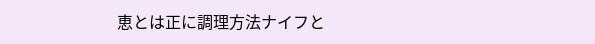恵とは正に調理方法ナイフと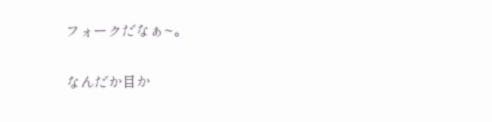フォークだなぁ~。

なんだか目か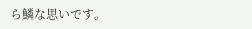ら鱗な思いです。